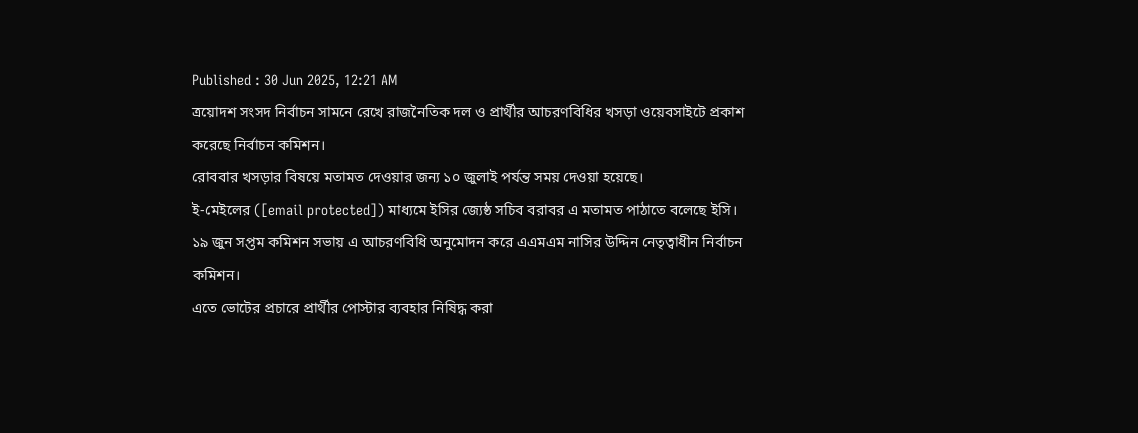Published : 30 Jun 2025, 12:21 AM
ত্রয়োদশ সংসদ নির্বাচন সামনে রেখে রাজনৈতিক দল ও প্রার্থীর আচরণবিধির খসড়া ওয়েবসাইটে প্রকাশ করেছে নির্বাচন কমিশন।
রোববার খসড়ার বিষয়ে মতামত দেওয়ার জন্য ১০ জুলাই পর্যন্ত সময় দেওয়া হয়েছে।
ই-মেইলের ([email protected]) মাধ্যমে ইসির জ্যেষ্ঠ সচিব বরাবর এ মতামত পাঠাতে বলেছে ইসি।
১৯ জুন সপ্তম কমিশন সভায় এ আচরণবিধি অনুমোদন করে এএমএম নাসির উদ্দিন নেতৃত্বাধীন নির্বাচন কমিশন।
এতে ভোটের প্রচারে প্রার্থীর পোস্টার ব্যবহার নিষিদ্ধ করা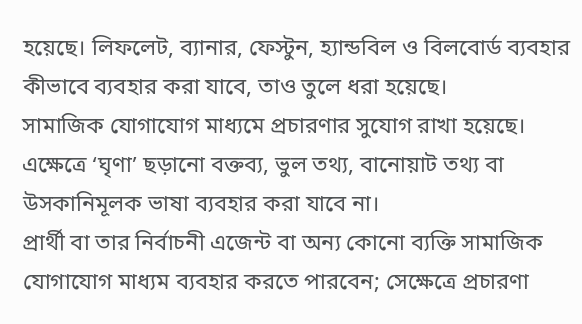হয়েছে। লিফলেট, ব্যানার, ফেস্টুন, হ্যান্ডবিল ও বিলবোর্ড ব্যবহার কীভাবে ব্যবহার করা যাবে, তাও তুলে ধরা হয়েছে।
সামাজিক যোগাযোগ মাধ্যমে প্রচারণার সুযোগ রাখা হয়েছে। এক্ষেত্রে ‘ঘৃণা’ ছড়ানো বক্তব্য, ভুল তথ্য, বানোয়াট তথ্য বা উসকানিমূলক ভাষা ব্যবহার করা যাবে না।
প্রার্থী বা তার নির্বাচনী এজেন্ট বা অন্য কোনো ব্যক্তি সামাজিক যোগাযোগ মাধ্যম ব্যবহার করতে পারবেন; সেক্ষেত্রে প্রচারণা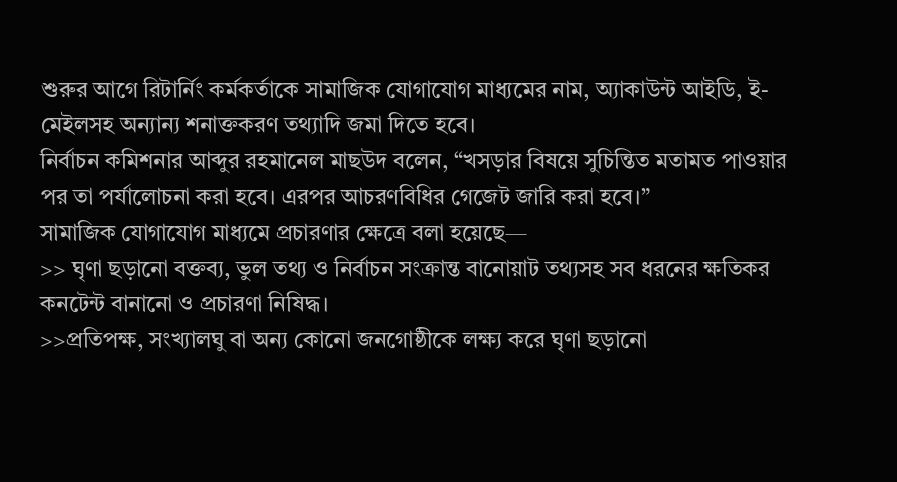শুরুর আগে রিটার্নিং কর্মকর্তাকে সামাজিক যোগাযোগ মাধ্যমের নাম, অ্যাকাউন্ট আইডি, ই-মেইলসহ অন্যান্য শনাক্তকরণ তথ্যাদি জমা দিতে হবে।
নির্বাচন কমিশনার আব্দুর রহমানেল মাছউদ বলেন, “খসড়ার বিষয়ে সুচিন্তিত মতামত পাওয়ার পর তা পর্যালোচনা করা হবে। এরপর আচরণবিধির গেজেট জারি করা হবে।”
সামাজিক যোগাযোগ মাধ্যমে প্রচারণার ক্ষেত্রে বলা হয়েছে—
>> ঘৃণা ছড়ানো বক্তব্য, ভুল তথ্য ও নির্বাচন সংক্রান্ত বানোয়াট তথ্যসহ সব ধরনের ক্ষতিকর কনটেন্ট বানানো ও প্রচারণা নিষিদ্ধ।
>>প্রতিপক্ষ, সংখ্যালঘু বা অন্য কোনো জনগোষ্ঠীকে লক্ষ্য করে ঘৃণা ছড়ানো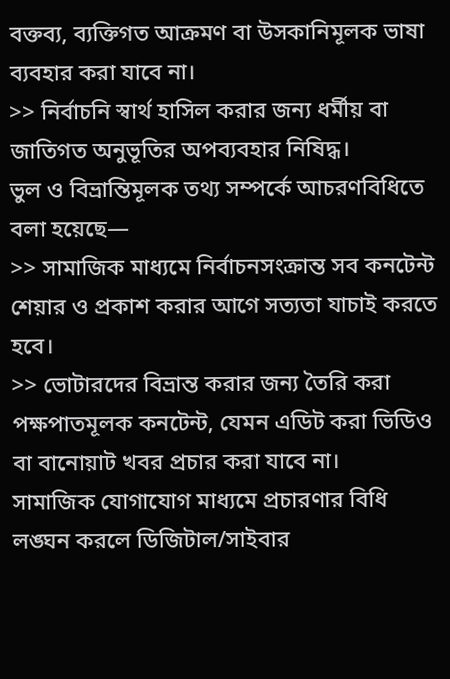বক্তব্য, ব্যক্তিগত আক্রমণ বা উসকানিমূলক ভাষা ব্যবহার করা যাবে না।
>> নির্বাচনি স্বার্থ হাসিল করার জন্য ধর্মীয় বা জাতিগত অনুভূতির অপব্যবহার নিষিদ্ধ।
ভুল ও বিভ্রান্তিমূলক তথ্য সম্পর্কে আচরণবিধিতে বলা হয়েছে—
>> সামাজিক মাধ্যমে নির্বাচনসংক্রান্ত সব কনটেন্ট শেয়ার ও প্রকাশ করার আগে সত্যতা যাচাই করতে হবে।
>> ভোটারদের বিভ্রান্ত করার জন্য তৈরি করা পক্ষপাতমূলক কনটেন্ট, যেমন এডিট করা ভিডিও বা বানোয়াট খবর প্রচার করা যাবে না।
সামাজিক যোগাযোগ মাধ্যমে প্রচারণার বিধি লঙ্ঘন করলে ডিজিটাল/সাইবার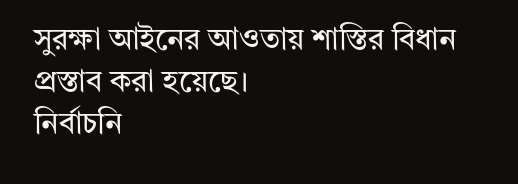সুরক্ষা আইনের আওতায় শাস্তির বিধান প্রস্তাব করা হয়েছে।
নির্বাচনি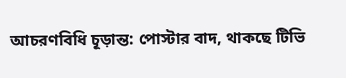আচরণবিধি চূড়ান্ত: পোস্টার বাদ, থাকছে টিভি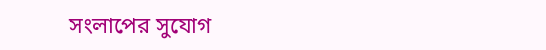সংলাপের সুযোগ